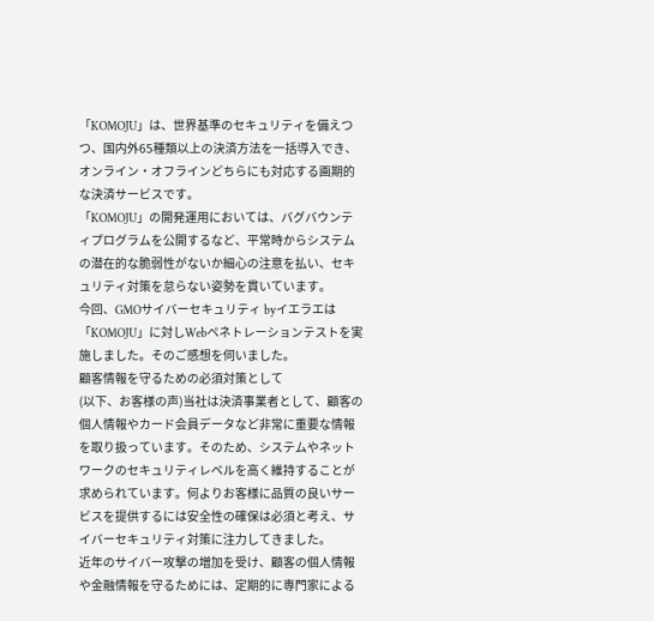「KOMOJU」は、世界基準のセキュリティを備えつつ、国内外65種類以上の決済方法を一括導入でき、オンライン・オフラインどちらにも対応する画期的な決済サービスです。
「KOMOJU」の開発運用においては、バグバウンティプログラムを公開するなど、平常時からシステムの潜在的な脆弱性がないか細心の注意を払い、セキュリティ対策を怠らない姿勢を貫いています。
今回、GMOサイバーセキュリティ byイエラエは「KOMOJU」に対しWebペネトレーションテストを実施しました。そのご感想を伺いました。
顧客情報を守るための必須対策として
(以下、お客様の声)当社は決済事業者として、顧客の個人情報やカード会員データなど非常に重要な情報を取り扱っています。そのため、システムやネットワークのセキュリティレベルを高く維持することが求められています。何よりお客様に品質の良いサービスを提供するには安全性の確保は必須と考え、サイバーセキュリティ対策に注力してきました。
近年のサイバー攻撃の増加を受け、顧客の個人情報や金融情報を守るためには、定期的に専門家による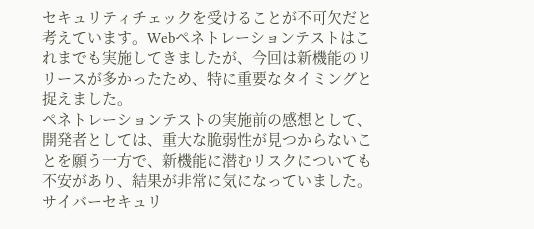セキュリティチェックを受けることが不可欠だと考えています。Webペネトレーションテストはこれまでも実施してきましたが、今回は新機能のリリースが多かったため、特に重要なタイミングと捉えました。
ペネトレーションテストの実施前の感想として、開発者としては、重大な脆弱性が見つからないことを願う一方で、新機能に潜むリスクについても不安があり、結果が非常に気になっていました。
サイバーセキュリ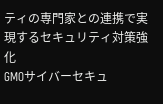ティの専門家との連携で実現するセキュリティ対策強化
GMOサイバーセキュ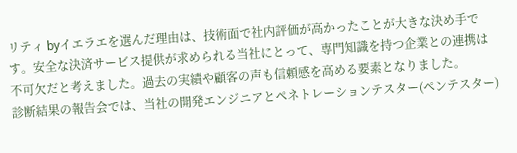リティ byイエラエを選んだ理由は、技術面で社内評価が高かったことが大きな決め手です。安全な決済サービス提供が求められる当社にとって、専門知識を持つ企業との連携は不可欠だと考えました。過去の実績や顧客の声も信頼感を高める要素となりました。
診断結果の報告会では、当社の開発エンジニアとペネトレーションテスター(ペンテスター)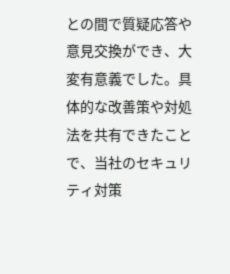との間で質疑応答や意見交換ができ、大変有意義でした。具体的な改善策や対処法を共有できたことで、当社のセキュリティ対策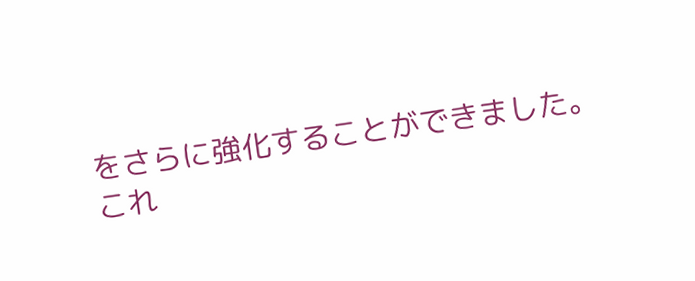をさらに強化することができました。
これ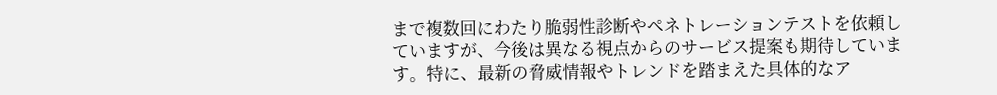まで複数回にわたり脆弱性診断やペネトレーションテストを依頼していますが、今後は異なる視点からのサービス提案も期待しています。特に、最新の脅威情報やトレンドを踏まえた具体的なア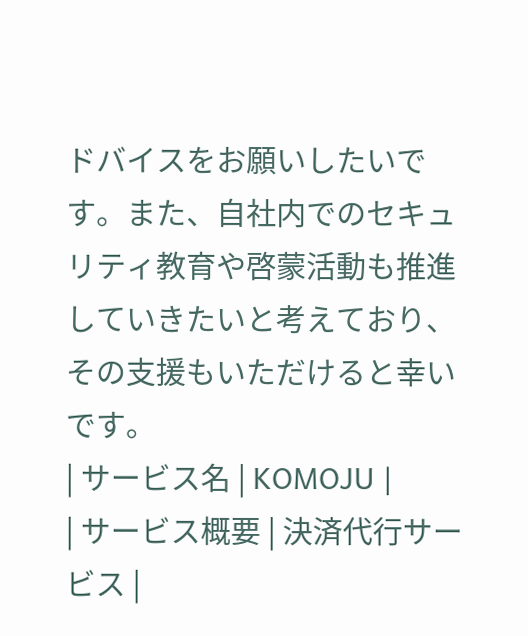ドバイスをお願いしたいです。また、自社内でのセキュリティ教育や啓蒙活動も推進していきたいと考えており、その支援もいただけると幸いです。
| サービス名 | KOMOJU |
| サービス概要 | 決済代行サービス |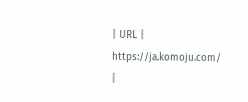| URL | https://ja.komoju.com/ |